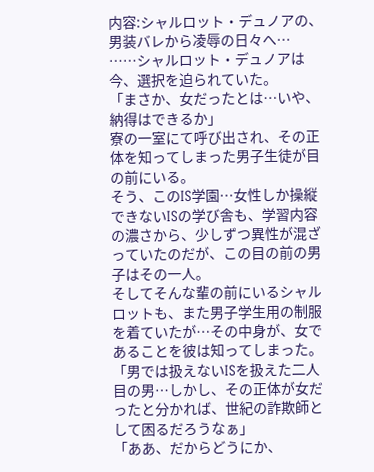内容:シャルロット・デュノアの、男装バレから凌辱の日々へ…
……シャルロット・デュノアは今、選択を迫られていた。
「まさか、女だったとは…いや、納得はできるか」
寮の一室にて呼び出され、その正体を知ってしまった男子生徒が目の前にいる。
そう、このIS学園…女性しか操縦できないISの学び舎も、学習内容の濃さから、少しずつ異性が混ざっていたのだが、この目の前の男子はその一人。
そしてそんな輩の前にいるシャルロットも、また男子学生用の制服を着ていたが…その中身が、女であることを彼は知ってしまった。
「男では扱えないISを扱えた二人目の男…しかし、その正体が女だったと分かれば、世紀の詐欺師として困るだろうなぁ」
「ああ、だからどうにか、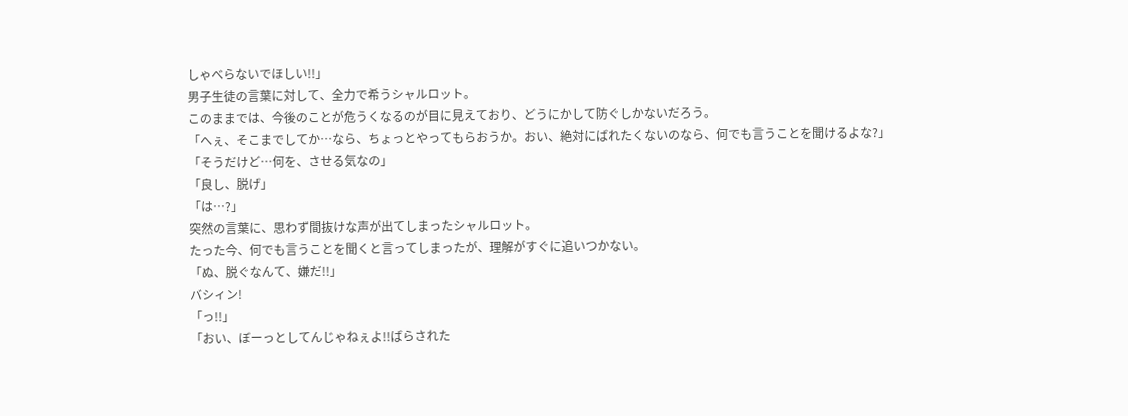しゃべらないでほしい!!」
男子生徒の言葉に対して、全力で希うシャルロット。
このままでは、今後のことが危うくなるのが目に見えており、どうにかして防ぐしかないだろう。
「へぇ、そこまでしてか…なら、ちょっとやってもらおうか。おい、絶対にばれたくないのなら、何でも言うことを聞けるよな?」
「そうだけど…何を、させる気なの」
「良し、脱げ」
「は…?」
突然の言葉に、思わず間抜けな声が出てしまったシャルロット。
たった今、何でも言うことを聞くと言ってしまったが、理解がすぐに追いつかない。
「ぬ、脱ぐなんて、嫌だ!!」
バシィン!
「っ!!」
「おい、ぼーっとしてんじゃねぇよ!!ばらされた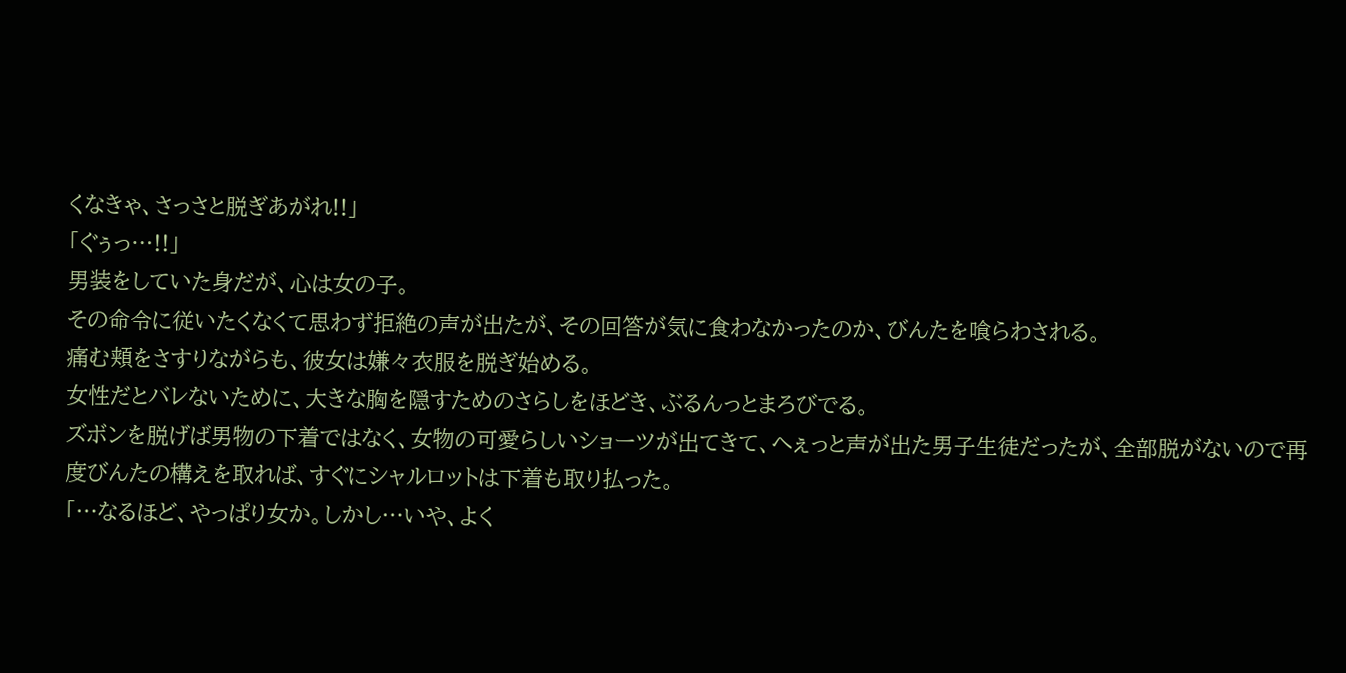くなきゃ、さっさと脱ぎあがれ!!」
「ぐぅっ…!!」
男装をしていた身だが、心は女の子。
その命令に従いたくなくて思わず拒絶の声が出たが、その回答が気に食わなかったのか、びんたを喰らわされる。
痛む頬をさすりながらも、彼女は嫌々衣服を脱ぎ始める。
女性だとバレないために、大きな胸を隠すためのさらしをほどき、ぶるんっとまろびでる。
ズボンを脱げば男物の下着ではなく、女物の可愛らしいショーツが出てきて、へぇっと声が出た男子生徒だったが、全部脱がないので再度びんたの構えを取れば、すぐにシャルロットは下着も取り払った。
「…なるほど、やっぱり女か。しかし…いや、よく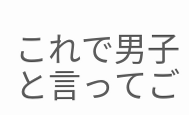これで男子と言ってご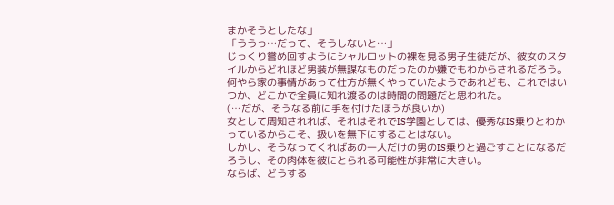まかそうとしたな」
「ううっ…だって、そうしないと…」
じっくり嘗め回すようにシャルロットの裸を見る男子生徒だが、彼女のスタイルからどれほど男装が無謀なものだったのか嫌でもわからされるだろう。
何やら家の事情があって仕方が無くやっていたようであれども、これではいつか、どこかで全員に知れ渡るのは時間の問題だと思われた。
(…だが、そうなる前に手を付けたほうが良いか)
女として周知されれば、それはそれでIS学園としては、優秀なIS乗りとわかっているからこそ、扱いを無下にすることはない。
しかし、そうなってくればあの一人だけの男のIS乗りと過ごすことになるだろうし、その肉体を彼にとられる可能性が非常に大きい。
ならば、どうする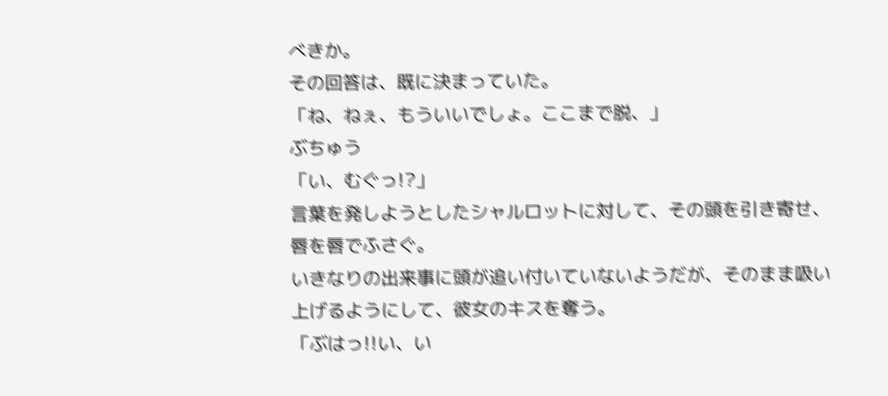べきか。
その回答は、既に決まっていた。
「ね、ねぇ、もういいでしょ。ここまで脱、」
ぶちゅう
「い、むぐっ!?」
言葉を発しようとしたシャルロットに対して、その頭を引き寄せ、唇を唇でふさぐ。
いきなりの出来事に頭が追い付いていないようだが、そのまま吸い上げるようにして、彼女のキスを奪う。
「ぶはっ!!い、い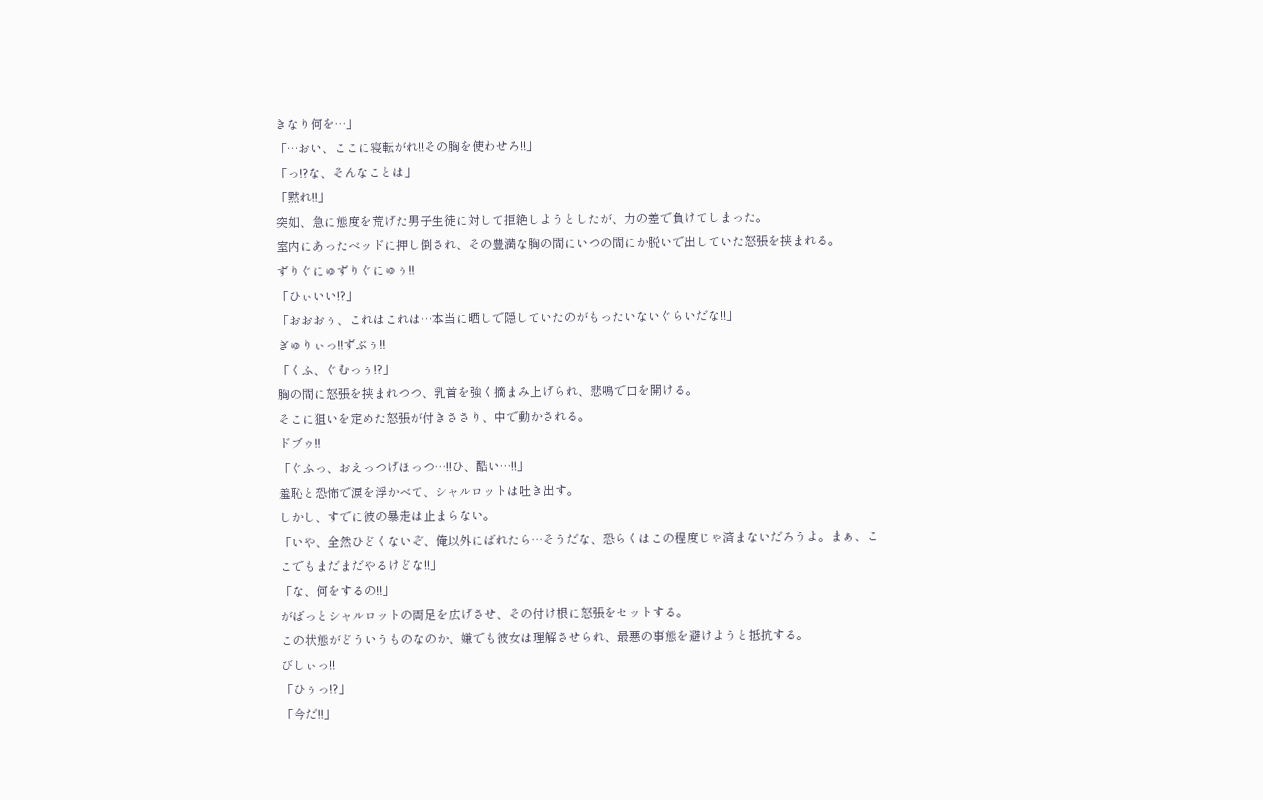きなり何を…」
「…おい、ここに寝転がれ!!その胸を使わせろ!!」
「っ!?な、そんなことは」
「黙れ!!」
突如、急に態度を荒げた男子生徒に対して拒絶しようとしたが、力の差で負けてしまった。
室内にあったベッドに押し倒され、その豊満な胸の間にいつの間にか脱いで出していた怒張を挟まれる。
ずりぐにゅずりぐにゅぅ!!
「ひぃいい!?」
「おおおぅ、これはこれは…本当に晒しで隠していたのがもったいないぐらいだな!!」
ぎゅりぃっ!!ずぶぅ!!
「くふ、ぐむっぅ!?」
胸の間に怒張を挟まれつつ、乳首を強く摘まみ上げられ、悲鳴で口を開ける。
そこに狙いを定めた怒張が付きささり、中で動かされる。
ドブゥ!!
「ぐふっ、おえっつげほっつ…!!ひ、酷い…!!」
羞恥と恐怖で涙を浮かべて、シャルロットは吐き出す。
しかし、すでに彼の暴走は止まらない。
「いや、全然ひどくないぞ、俺以外にばれたら…そうだな、恐らくはこの程度じゃ済まないだろうよ。まぁ、ここでもまだまだやるけどな!!」
「な、何をするの!!」
がばっとシャルロットの両足を広げさせ、その付け根に怒張をセットする。
この状態がどういうものなのか、嫌でも彼女は理解させられ、最悪の事態を避けようと抵抗する。
びしぃっ!!
「ひぅっ!?」
「今だ!!」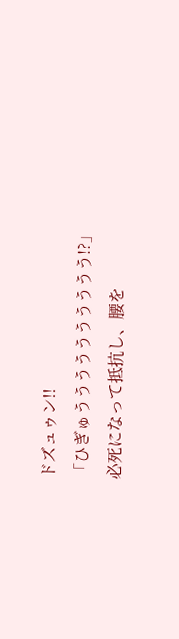ドズュゥン!!
「ひぎゅうううううううううう!?」
必死になって抵抗し、腰を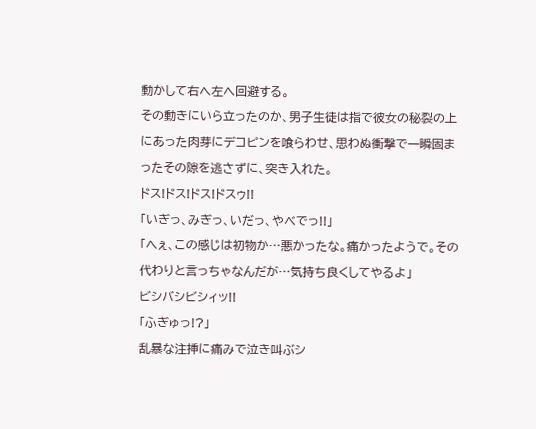動かして右へ左へ回避する。
その動きにいら立ったのか、男子生徒は指で彼女の秘裂の上にあった肉芽にデコピンを喰らわせ、思わぬ衝撃で一瞬固まったその隙を逃さずに、突き入れた。
ドス!ドス!ドス!ドスゥ!!
「いぎっ、みぎっ、いだっ、やべでっ!!」
「へぇ、この感じは初物か…悪かったな。痛かったようで。その代わりと言っちゃなんだが…気持ち良くしてやるよ」
ビシバシビシィッ!!
「ふぎゅっ!?」
乱暴な注挿に痛みで泣き叫ぶシ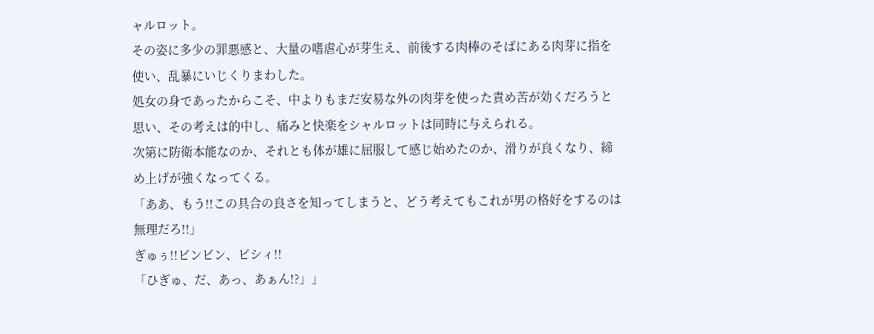ャルロット。
その姿に多少の罪悪感と、大量の嗜虐心が芽生え、前後する肉棒のそばにある肉芽に指を使い、乱暴にいじくりまわした。
処女の身であったからこそ、中よりもまだ安易な外の肉芽を使った責め苦が効くだろうと思い、その考えは的中し、痛みと快楽をシャルロットは同時に与えられる。
次第に防衛本能なのか、それとも体が雄に屈服して感じ始めたのか、滑りが良くなり、締め上げが強くなってくる。
「ああ、もう!!この具合の良さを知ってしまうと、どう考えてもこれが男の格好をするのは無理だろ!!」
ぎゅぅ!!ビンビン、ビシィ!!
「ひぎゅ、だ、あっ、あぁん!?」」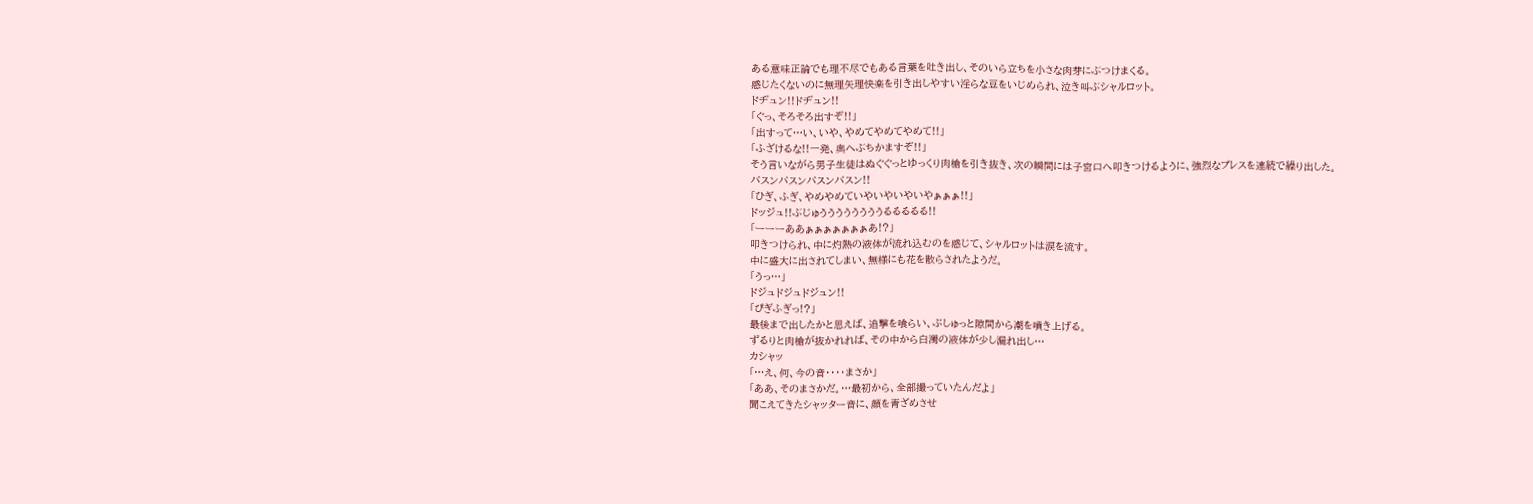ある意味正論でも理不尽でもある言葉を吐き出し、そのいら立ちを小さな肉芽にぶつけまくる。
感じたくないのに無理矢理快楽を引き出しやすい淫らな豆をいじめられ、泣き叫ぶシャルロット。
ドヂュン!!ドヂュン!!
「ぐっ、そろそろ出すぞ!!」
「出すって…い、いや、やめてやめてやめて!!」
「ふざけるな!!一発、奥へぶちかますぞ!!」
そう言いながら男子生徒はぬぐぐっとゆっくり肉槍を引き抜き、次の瞬間には子宮口へ叩きつけるように、強烈なプレスを連続で繰り出した。
バスンバスンバスンバスン!!
「ひぎ、ふぎ、やめやめていやいやいやいやぁぁぁ!!」
ドッジュ!!ぶじゅううううううううるるるるる!!
「ーーーああぁぁぁぁぁぁぁあ!?」
叩きつけられ、中に灼熱の液体が流れ込むのを感じて、シャルロットは涙を流す。
中に盛大に出されてしまい、無様にも花を散らされたようだ。
「うっ…」
ドジュドジュドジュン!!
「ぴぎふぎっ!?」
最後まで出したかと思えば、追撃を喰らい、ぷしゅっと隙間から潮を噴き上げる。
ずるりと肉槍が抜かれれば、その中から白濁の液体が少し漏れ出し…
カシャッ
「…え、何、今の音‥‥まさか」
「ああ、そのまさかだ。…最初から、全部撮っていたんだよ」
聞こえてきたシャッター音に、顔を青ざめさせ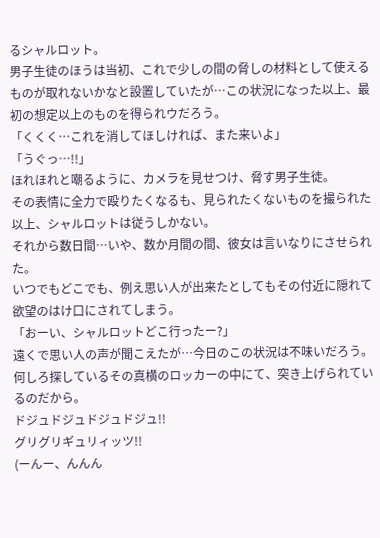るシャルロット。
男子生徒のほうは当初、これで少しの間の脅しの材料として使えるものが取れないかなと設置していたが…この状況になった以上、最初の想定以上のものを得られウだろう。
「くくく…これを消してほしければ、また来いよ」
「うぐっ…!!」
ほれほれと嘲るように、カメラを見せつけ、脅す男子生徒。
その表情に全力で殴りたくなるも、見られたくないものを撮られた以上、シャルロットは従うしかない。
それから数日間…いや、数か月間の間、彼女は言いなりにさせられた。
いつでもどこでも、例え思い人が出来たとしてもその付近に隠れて欲望のはけ口にされてしまう。
「おーい、シャルロットどこ行ったー?」
遠くで思い人の声が聞こえたが…今日のこの状況は不味いだろう。
何しろ探しているその真横のロッカーの中にて、突き上げられているのだから。
ドジュドジュドジュドジュ!!
グリグリギュリィッツ!!
(ーんー、んんん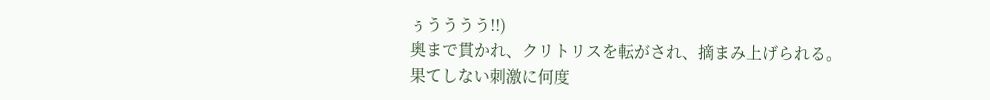ぅうううう!!)
奥まで貫かれ、クリトリスを転がされ、摘まみ上げられる。
果てしない刺激に何度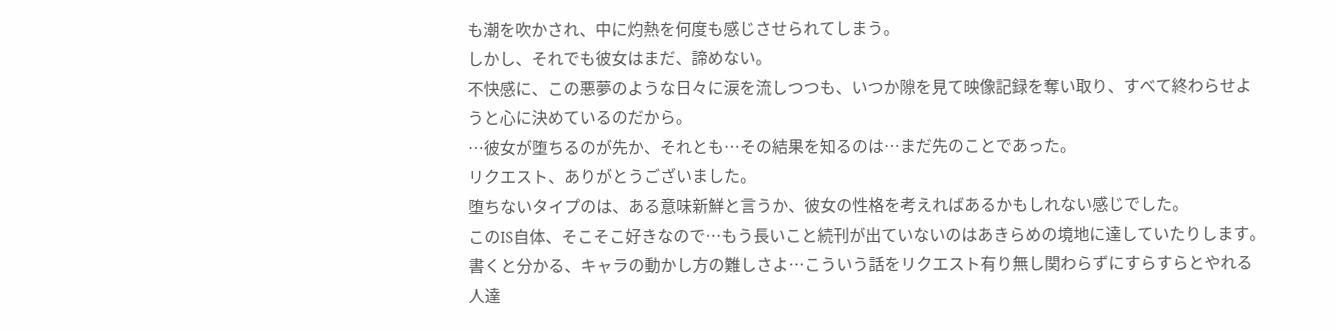も潮を吹かされ、中に灼熱を何度も感じさせられてしまう。
しかし、それでも彼女はまだ、諦めない。
不快感に、この悪夢のような日々に涙を流しつつも、いつか隙を見て映像記録を奪い取り、すべて終わらせようと心に決めているのだから。
…彼女が堕ちるのが先か、それとも…その結果を知るのは…まだ先のことであった。
リクエスト、ありがとうございました。
堕ちないタイプのは、ある意味新鮮と言うか、彼女の性格を考えればあるかもしれない感じでした。
このIS自体、そこそこ好きなので…もう長いこと続刊が出ていないのはあきらめの境地に達していたりします。
書くと分かる、キャラの動かし方の難しさよ…こういう話をリクエスト有り無し関わらずにすらすらとやれる人達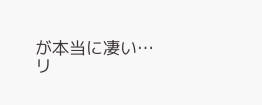が本当に凄い…
リ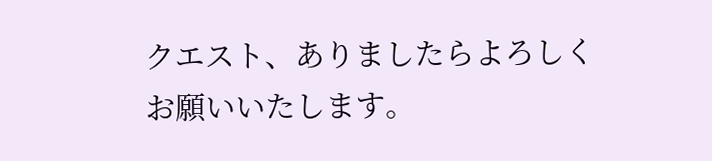クエスト、ありましたらよろしくお願いいたします。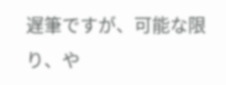遅筆ですが、可能な限り、や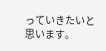っていきたいと思います。